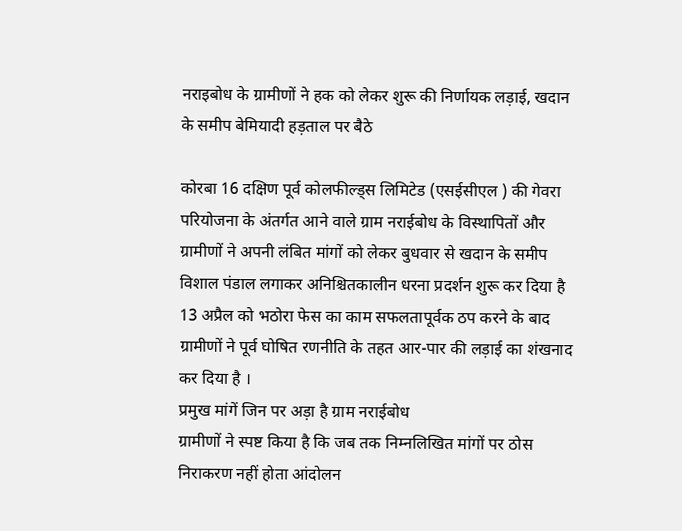नराइबोध के ग्रामीणों ने हक को लेकर शुरू की निर्णायक लड़ाई, खदान के समीप बेमियादी हड़ताल पर बैठे

कोरबा 16 दक्षिण पूर्व कोलफील्ड्स लिमिटेड (एसईसीएल ) की गेवरा परियोजना के अंतर्गत आने वाले ग्राम नराईबोध के विस्थापितों और ग्रामीणों ने अपनी लंबित मांगों को लेकर बुधवार से खदान के समीप विशाल पंडाल लगाकर अनिश्चितकालीन धरना प्रदर्शन शुरू कर दिया है 13 अप्रैल को भठोरा फेस का काम सफलतापूर्वक ठप करने के बाद ग्रामीणों ने पूर्व घोषित रणनीति के तहत आर-पार की लड़ाई का शंखनाद कर दिया है ।
प्रमुख मांगें जिन पर अड़ा है ग्राम नराईबोध
ग्रामीणों ने स्पष्ट किया है कि जब तक निम्नलिखित मांगों पर ठोस निराकरण नहीं होता आंदोलन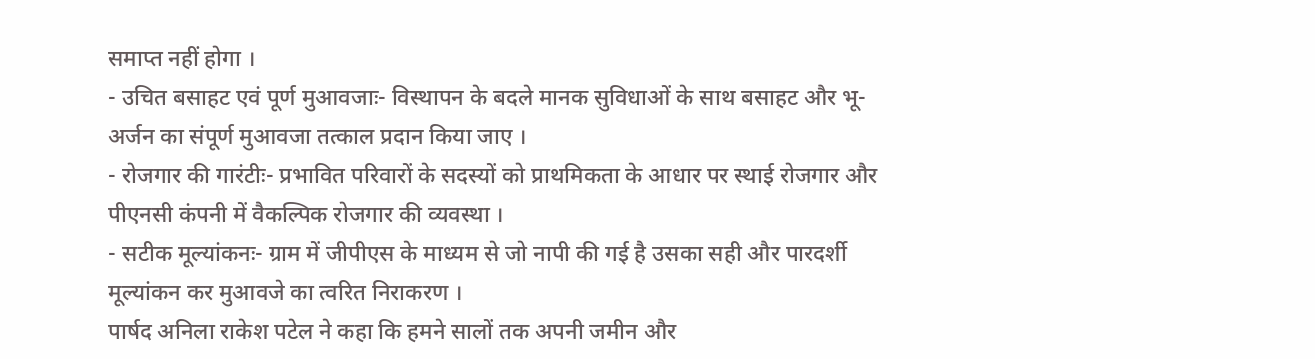समाप्त नहीं होगा ।
- उचित बसाहट एवं पूर्ण मुआवजाः- विस्थापन के बदले मानक सुविधाओं के साथ बसाहट और भू-अर्जन का संपूर्ण मुआवजा तत्काल प्रदान किया जाए ।
- रोजगार की गारंटीः- प्रभावित परिवारों के सदस्यों को प्राथमिकता के आधार पर स्थाई रोजगार और पीएनसी कंपनी में वैकल्पिक रोजगार की व्यवस्था ।
- सटीक मूल्यांकनः- ग्राम में जीपीएस के माध्यम से जो नापी की गई है उसका सही और पारदर्शी मूल्यांकन कर मुआवजे का त्वरित निराकरण ।
पार्षद अनिला राकेश पटेल ने कहा कि हमने सालों तक अपनी जमीन और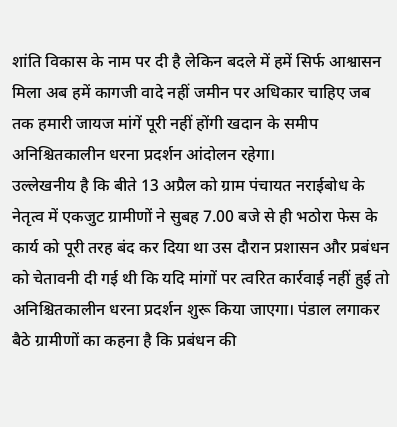शांति विकास के नाम पर दी है लेकिन बदले में हमें सिर्फ आश्वासन मिला अब हमें कागजी वादे नहीं जमीन पर अधिकार चाहिए जब तक हमारी जायज मांगें पूरी नहीं होंगी खदान के समीप अनिश्चितकालीन धरना प्रदर्शन आंदोलन रहेगा।
उल्लेखनीय है कि बीते 13 अप्रैल को ग्राम पंचायत नराईबोध के नेतृत्व में एकजुट ग्रामीणों ने सुबह 7.00 बजे से ही भठोरा फेस के कार्य को पूरी तरह बंद कर दिया था उस दौरान प्रशासन और प्रबंधन को चेतावनी दी गई थी कि यदि मांगों पर त्वरित कार्रवाई नहीं हुई तो अनिश्चितकालीन धरना प्रदर्शन शुरू किया जाएगा। पंडाल लगाकर बैठे ग्रामीणों का कहना है कि प्रबंधन की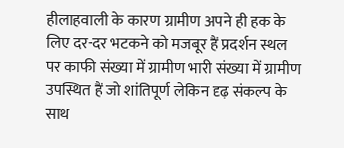हीलाहवाली के कारण ग्रामीण अपने ही हक के लिए दर-दर भटकने को मजबूर हैं प्रदर्शन स्थल पर काफी संख्या में ग्रामीण भारी संख्या में ग्रामीण उपस्थित हैं जो शांतिपूर्ण लेकिन दृढ़ संकल्प के साथ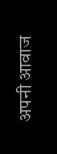अपनी आवाज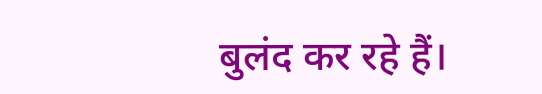बुलंद कर रहे हैं।